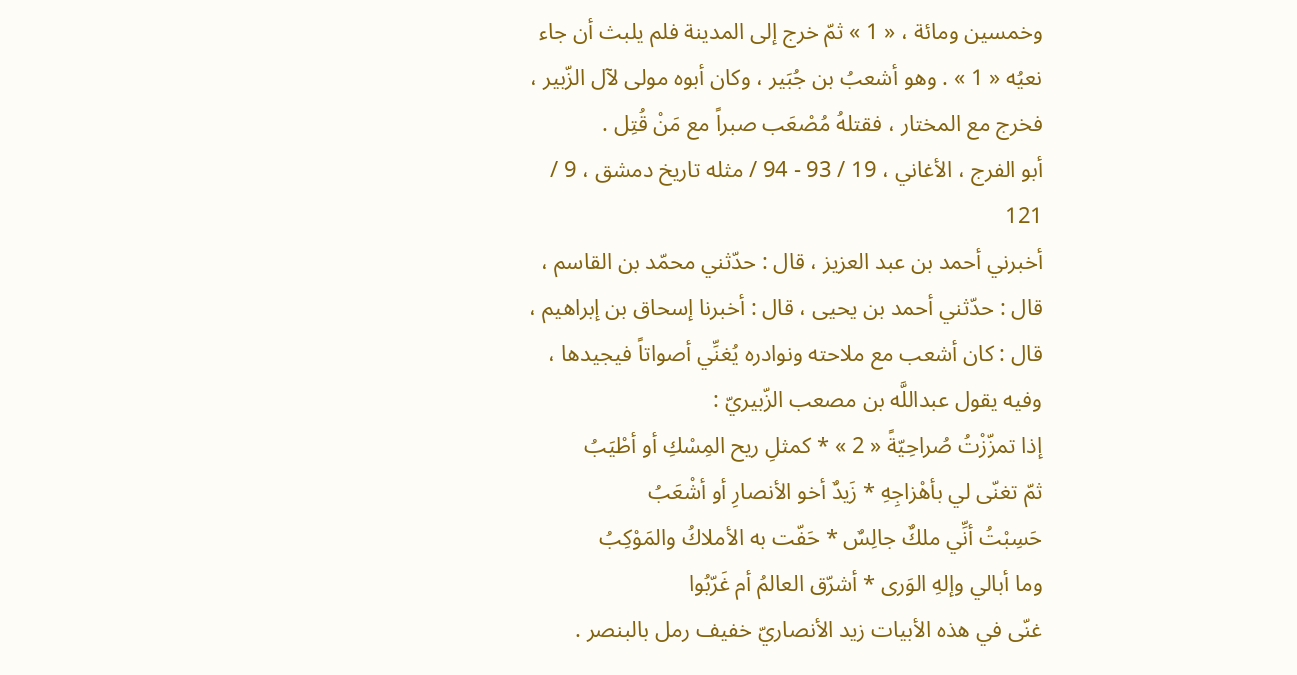وخمسين ومائة ، « 1 » ثمّ خرج إلى المدينة فلم يلبث أن جاء نعيُه « 1 » . وهو أشعبُ بن جُبَير ، وكان أبوه مولى لآل الزّبير ، فخرج مع المختار ، فقتلهُ مُصْعَب صبراً مع مَنْ قُتِل .
أبو الفرج ، الأغاني ، 19 / 93 - 94 / مثله تاريخ دمشق ، 9 / 121
أخبرني أحمد بن عبد العزيز ، قال : حدّثني محمّد بن القاسم ، قال : حدّثني أحمد بن يحيى ، قال : أخبرنا إسحاق بن إبراهيم ، قال : كان أشعب مع ملاحته ونوادره يُغنِّي أصواتاً فيجيدها ، وفيه يقول عبداللَّه بن مصعب الزّبيريّ :
إذا تمزّزْتُ صُراحِيّةً « 2 » * كمثلِ ريح المِسْكِ أو أطْيَبُ
ثمّ تغنّى لي بأهْزاجِهِ * زَيدٌ أخو الأنصارِ أو أشْعَبُ
حَسِبْتُ أنِّي ملكٌ جالِسٌ * حَفّت به الأملاكُ والمَوْكِبُ
وما أبالي وإلهِ الوَرى * أشرّق العالمُ أم غَرّبُوا
غنّى في هذه الأبيات زيد الأنصاريّ خفيف رمل بالبنصر .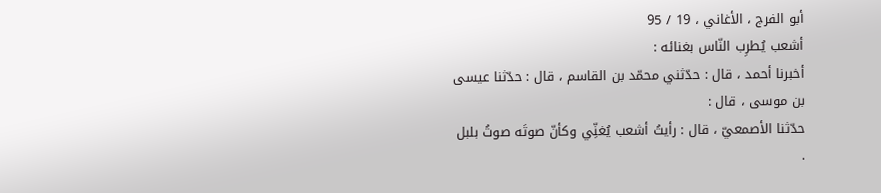أبو الفرج ، الأغاني ، 19 / 95
أشعب يُطرِب النّاس بغنائه :
أخبرنا أحمد ، قال : حدّثني محمّد بن القاسم ، قال : حدّثنا عيسى بن موسى ، قال :
حدّثنا الأصمعيّ ، قال : رأيتُ أشعب يُغنِّي وكأنّ صوتَه صوتُ بلبل .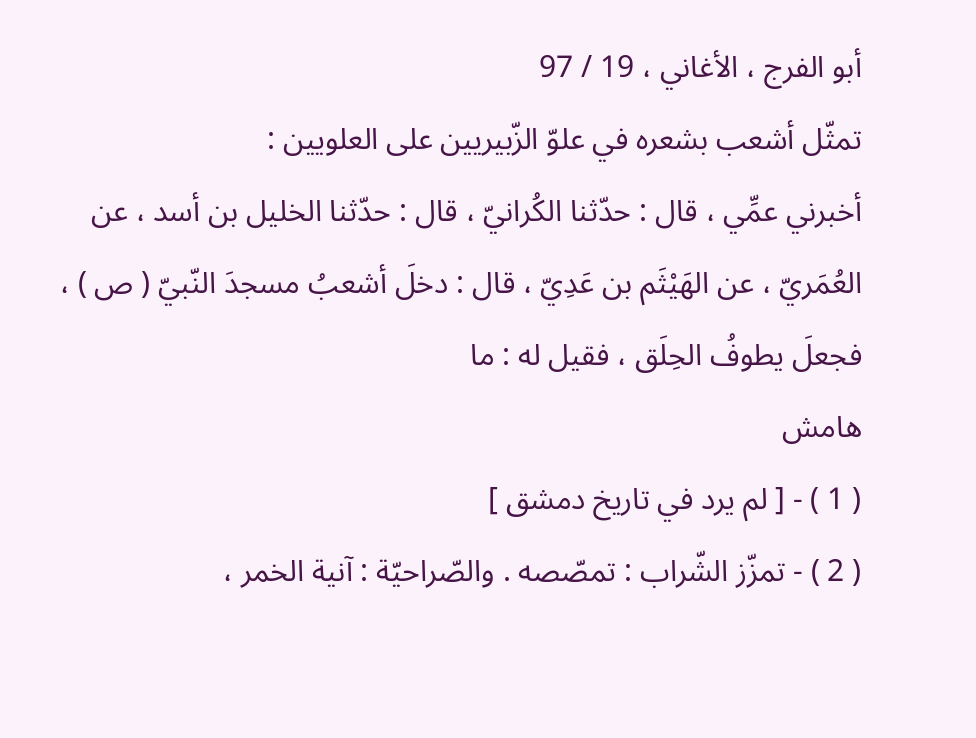أبو الفرج ، الأغاني ، 19 / 97
تمثّل أشعب بشعره في علوّ الزّبيريين على العلويين :
أخبرني عمِّي ، قال : حدّثنا الكُرانيّ ، قال : حدّثنا الخليل بن أسد ، عن العُمَريّ ، عن الهَيْثَم بن عَدِيّ ، قال : دخلَ أشعبُ مسجدَ النّبيّ ( ص ) ، فجعلَ يطوفُ الحِلَق ، فقيل له : ما
هامش
( 1 ) - [ لم يرد في تاريخ دمشق ]
( 2 ) - تمزّز الشّراب : تمصّصه . والصّراحيّة : آنية الخمر ،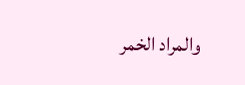والمراد الخمر